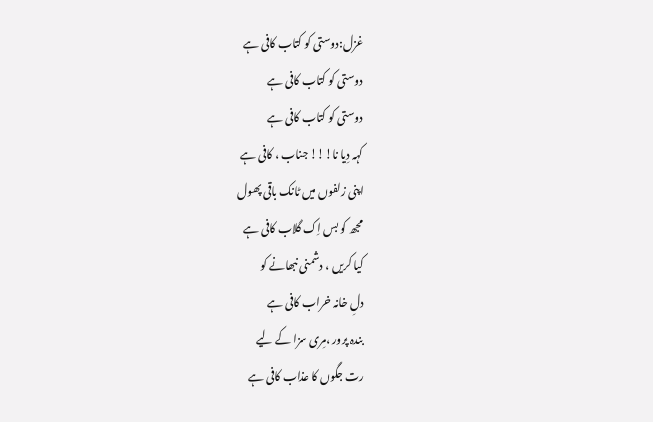غزل:دوستی کو کتاب کافی ہے
دوستی کو کتاب کافی ہے
دوستی کو کتاب کافی ہے
کہہ دِیا نا!!! جناب ، کافی ہے
اپنی زلفوں میں ٹانک باقی پھول
مجھ کو بس اِک گلاب کافی ہے
کیا کریں ، دشمنی نبھانے کو
دلِ خانہ خراب کافی ہے
بندہ پرور ،مِری سزا کے لیے
رت جگوں کا عذاب کافی ہے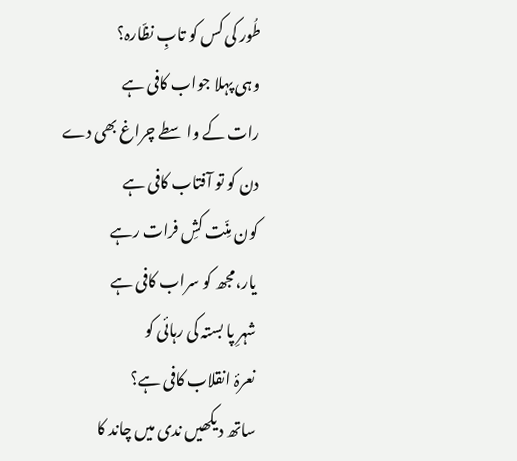طُور کی کس کو تابِ نظّارہ؟
وہی پہلا جواب کافی ہے
رات کے واسطے چراغ بھی دے
دن کو تو آفتاب کافی ہے
کون مِنّت کشِ فرات رہے
یار،مجھ کو سراب کافی ہے
شہرِ پا بستہ کی رہائی کو
نعرۂ انقلاب کافی ہے؟
ساتھ دیکھیں ندی میں چاند کا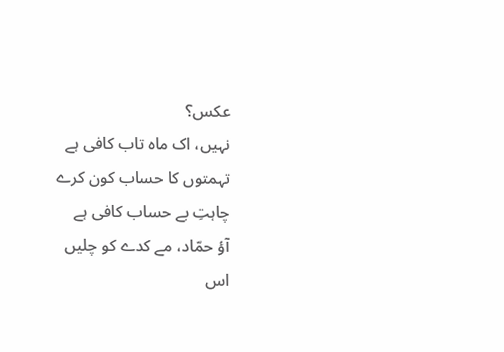عکس؟
نہیں، اک ماہ تاب کافی ہے
تہمتوں کا حساب کون کرے
چاہتِ بے حساب کافی ہے
آؤ حمّاد، مے کدے کو چلیں
اس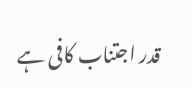قدر اجتناب کافی ہے